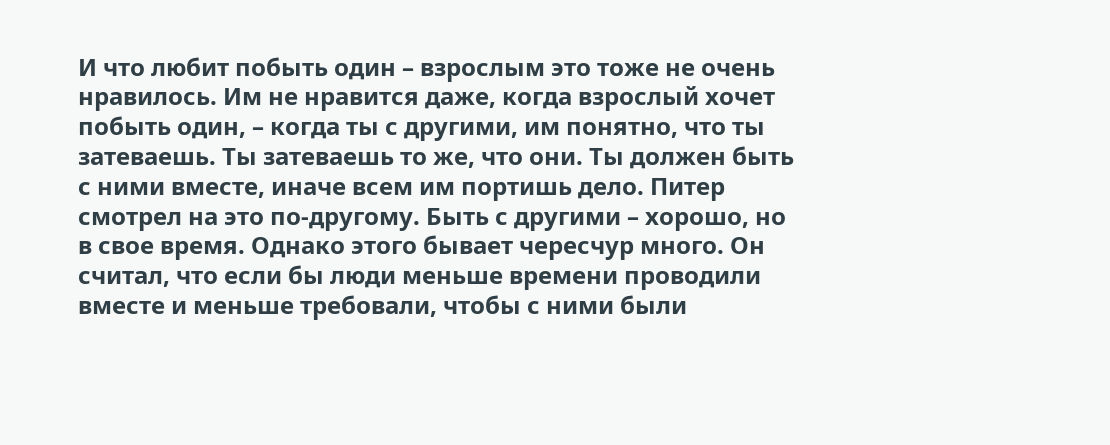И что любит побыть один – взрослым это тоже не очень нравилось. Им не нравится даже, когда взрослый хочет побыть один, – когда ты с другими, им понятно, что ты затеваешь. Ты затеваешь то же, что они. Ты должен быть с ними вместе, иначе всем им портишь дело. Питер смотрел на это по-другому. Быть с другими – хорошо, но в свое время. Однако этого бывает чересчур много. Он считал, что если бы люди меньше времени проводили вместе и меньше требовали, чтобы с ними были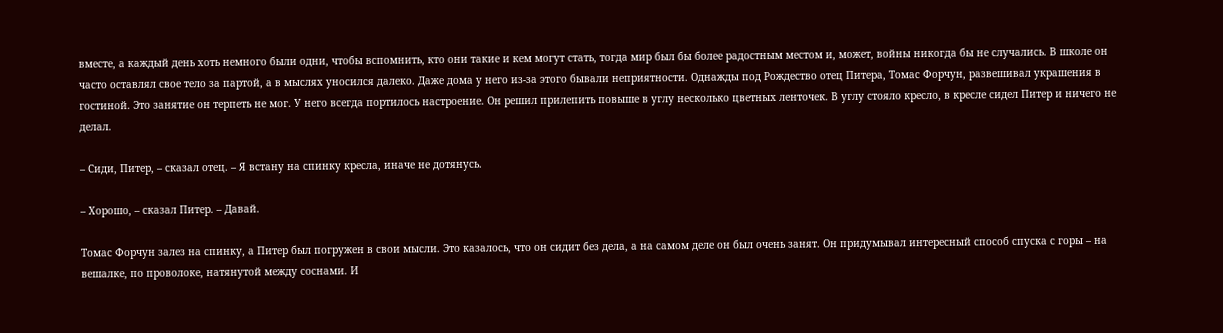вместе, а каждый день хоть немного были одни, чтобы вспомнить, кто они такие и кем могут стать, тогда мир был бы более радостным местом и, может, войны никогда бы не случались. В школе он часто оставлял свое тело за партой, а в мыслях уносился далеко. Даже дома у него из-за этого бывали неприятности. Однажды под Рождество отец Питера, Томас Форчун, развешивал украшения в гостиной. Это занятие он терпеть не мог. У него всегда портилось настроение. Он решил прилепить повыше в углу несколько цветных ленточек. В углу стояло кресло, в кресле сидел Питер и ничего не делал.

– Сиди, Питер, – сказал отец. – Я встану на спинку кресла, иначе не дотянусь.

– Хорошо, – сказал Питер. – Давай.

Томас Форчун залез на спинку, а Питер был погружен в свои мысли. Это казалось, что он сидит без дела, а на самом деле он был очень занят. Он придумывал интересный способ спуска с горы – на вешалке, по проволоке, натянутой между соснами. И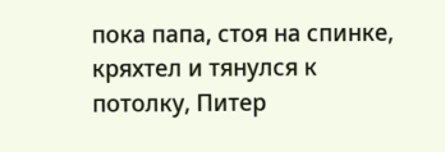пока папа, стоя на спинке, кряхтел и тянулся к потолку, Питер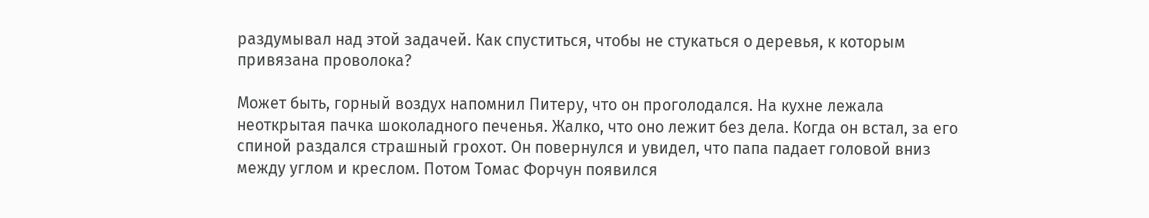раздумывал над этой задачей. Как спуститься, чтобы не стукаться о деревья, к которым привязана проволока?

Может быть, горный воздух напомнил Питеру, что он проголодался. На кухне лежала неоткрытая пачка шоколадного печенья. Жалко, что оно лежит без дела. Когда он встал, за его спиной раздался страшный грохот. Он повернулся и увидел, что папа падает головой вниз между углом и креслом. Потом Томас Форчун появился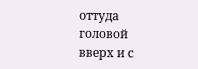оттуда головой вверх и с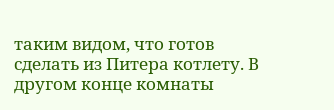таким видом, что готов сделать из Питера котлету. В другом конце комнаты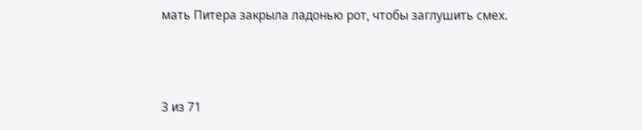мать Питера закрыла ладонью рот, чтобы заглушить смех.



3 из 71